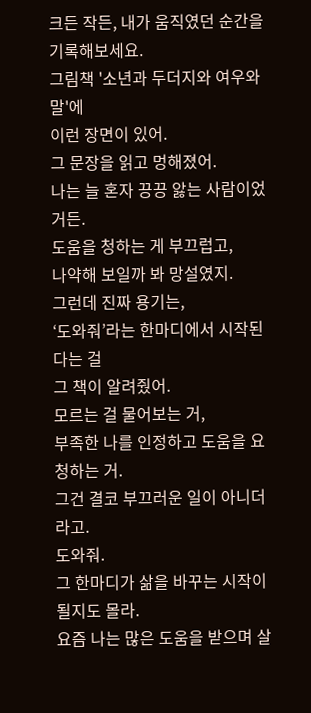크든 작든, 내가 움직였던 순간을 기록해보세요.
그림책 '소년과 두더지와 여우와 말'에
이런 장면이 있어.
그 문장을 읽고 멍해졌어.
나는 늘 혼자 끙끙 앓는 사람이었거든.
도움을 청하는 게 부끄럽고,
나약해 보일까 봐 망설였지.
그런데 진짜 용기는,
‘도와줘’라는 한마디에서 시작된다는 걸
그 책이 알려줬어.
모르는 걸 물어보는 거,
부족한 나를 인정하고 도움을 요청하는 거.
그건 결코 부끄러운 일이 아니더라고.
도와줘.
그 한마디가 삶을 바꾸는 시작이 될지도 몰라.
요즘 나는 많은 도움을 받으며 살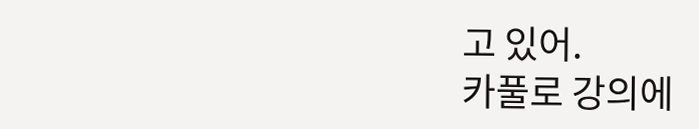고 있어.
카풀로 강의에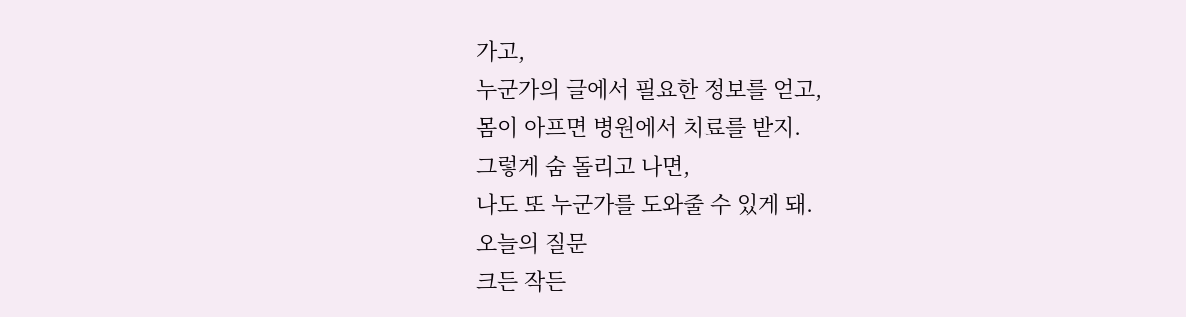가고,
누군가의 글에서 필요한 정보를 얻고,
몸이 아프면 병원에서 치료를 받지.
그렇게 숨 돌리고 나면,
나도 또 누군가를 도와줄 수 있게 돼.
오늘의 질문
크든 작든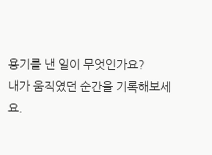용기를 낸 일이 무엇인가요?
내가 움직였던 순간을 기록해보세요.